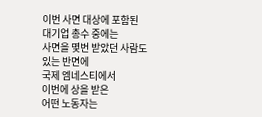이번 사면 대상에 포함된
대기업 총수 중에는
사면을 몇번 받았던 사람도
있는 반면에
국제 엠네스티에서
이번에 상을 받은
어떤 노동자는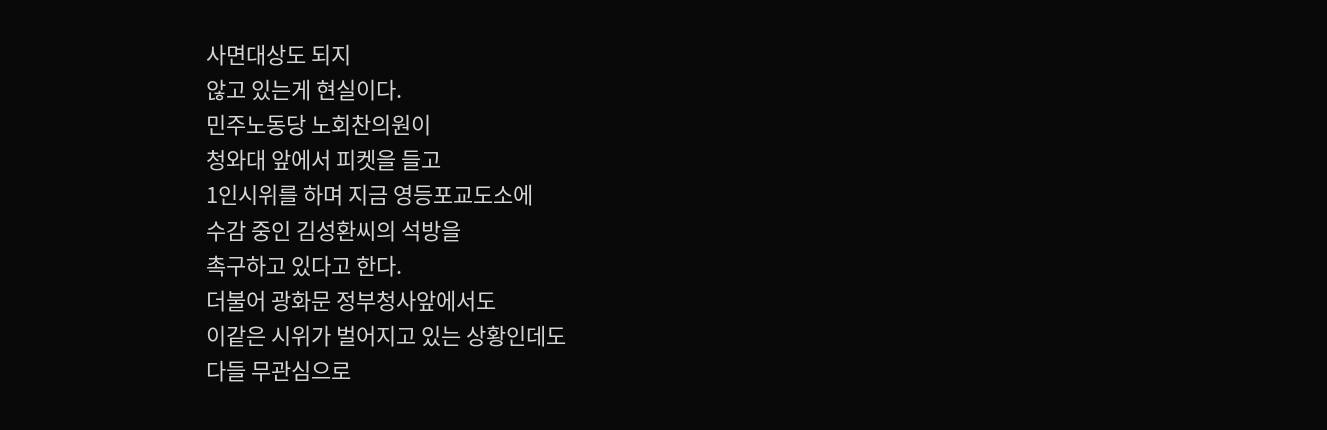사면대상도 되지
않고 있는게 현실이다.
민주노동당 노회찬의원이
청와대 앞에서 피켓을 들고
1인시위를 하며 지금 영등포교도소에
수감 중인 김성환씨의 석방을
촉구하고 있다고 한다.
더불어 광화문 정부청사앞에서도
이같은 시위가 벌어지고 있는 상황인데도
다들 무관심으로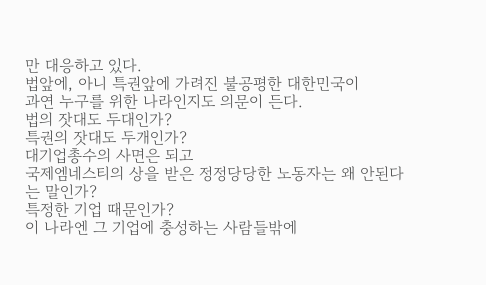만 대응하고 있다.
법앞에, 아니 특권앞에 가려진 불공평한 대한민국이
과연 누구를 위한 나라인지도 의문이 든다.
법의 잣대도 두대인가?
특권의 잣대도 두개인가?
대기업총수의 사면은 되고
국제엠네스티의 상을 받은 정정당당한 노동자는 왜 안된다는 말인가?
특정한 기업 때문인가?
이 나라엔 그 기업에 충성하는 사람들밖에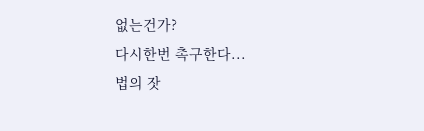없는건가?
다시한번 촉구한다...
법의 잣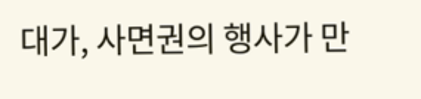대가, 사면권의 행사가 만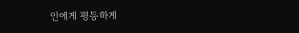인에게 평등하게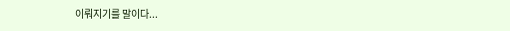이뤄지기를 말이다...